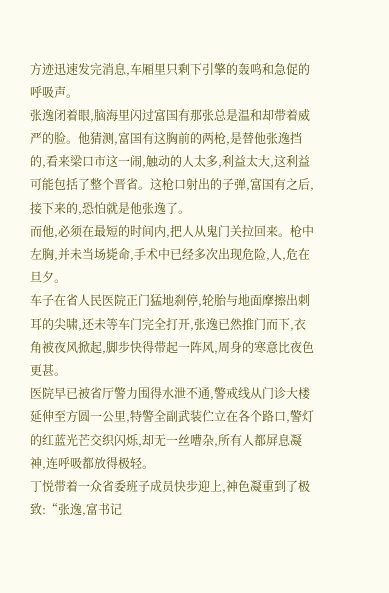方迹迅速发完消息,车厢里只剩下引擎的轰鸣和急促的呼吸声。
张逸闭着眼,脑海里闪过富国有那张总是温和却带着威严的脸。他猜测,富国有这胸前的两枪,是替他张逸挡的,看来梁口市这一闹,触动的人太多,利益太大,这利益可能包括了整个晋省。这枪口射出的子弹,富国有之后,接下来的,恐怕就是他张逸了。
而他,必须在最短的时间内,把人从鬼门关拉回来。枪中左胸,并未当场毙命,手术中已经多次出现危险,人,危在旦夕。
车子在省人民医院正门猛地刹停,轮胎与地面摩擦出刺耳的尖啸,还未等车门完全打开,张逸已然推门而下,衣角被夜风掀起,脚步快得带起一阵风,周身的寒意比夜色更甚。
医院早已被省厅警力围得水泄不通,警戒线从门诊大楼延伸至方圆一公里,特警全副武装伫立在各个路口,警灯的红蓝光芒交织闪烁,却无一丝嘈杂,所有人都屏息凝神,连呼吸都放得极轻。
丁悦带着一众省委班子成员快步迎上,神色凝重到了极致:“张逸,富书记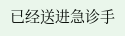已经送进急诊手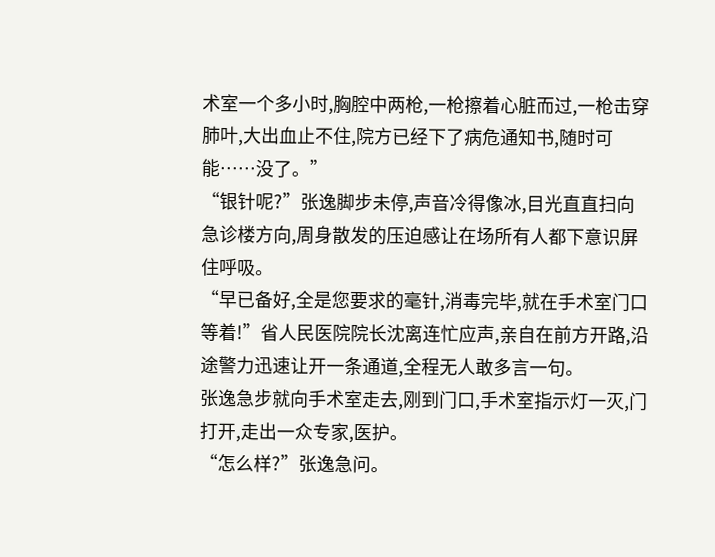术室一个多小时,胸腔中两枪,一枪擦着心脏而过,一枪击穿肺叶,大出血止不住,院方已经下了病危通知书,随时可能……没了。”
“银针呢?”张逸脚步未停,声音冷得像冰,目光直直扫向急诊楼方向,周身散发的压迫感让在场所有人都下意识屏住呼吸。
“早已备好,全是您要求的毫针,消毒完毕,就在手术室门口等着!”省人民医院院长沈离连忙应声,亲自在前方开路,沿途警力迅速让开一条通道,全程无人敢多言一句。
张逸急步就向手术室走去,刚到门口,手术室指示灯一灭,门打开,走出一众专家,医护。
“怎么样?”张逸急问。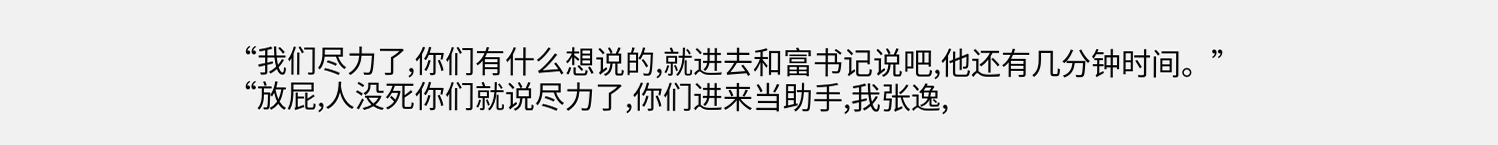“我们尽力了,你们有什么想说的,就进去和富书记说吧,他还有几分钟时间。”
“放屁,人没死你们就说尽力了,你们进来当助手,我张逸,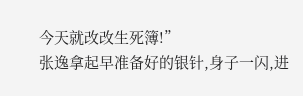今天就改改生死簿!”
张逸拿起早准备好的银针,身子一闪,进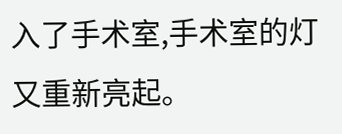入了手术室,手术室的灯又重新亮起。